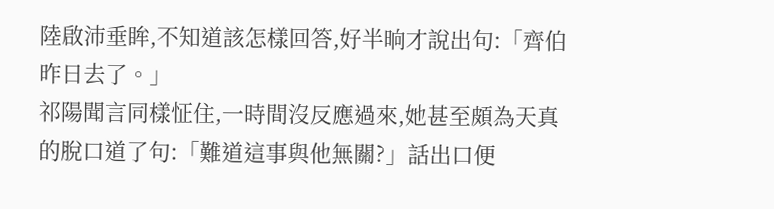陸啟沛垂眸,不知道該怎樣回答,好半晌才說出句:「齊伯昨日去了。」
祁陽聞言同樣怔住,一時間沒反應過來,她甚至頗為天真的脫口道了句:「難道這事與他無關?」話出口便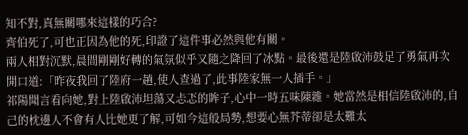知不對,真無關哪來這樣的巧合?
齊伯死了,可也正因為他的死,印證了這件事必然與他有關。
兩人相對沉默,晨間剛剛好轉的氣氛似乎又隨之降回了冰點。最後還是陸啟沛鼓足了勇氣再次開口道:「昨夜我回了陸府一趟,使人查過了,此事陸家無一人插手。」
祁陽聞言看向她,對上陸啟沛坦蕩又忐忑的眸子,心中一時五味陳雜。她當然是相信陸啟沛的,自己的枕邊人不會有人比她更了解,可如今這般局勢,想要心無芥蒂卻是太難太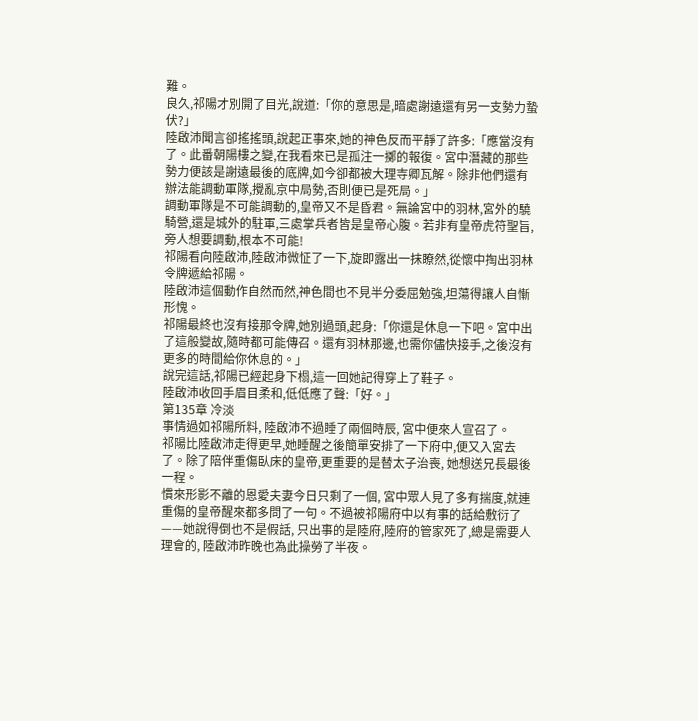難。
良久,祁陽才別開了目光,說道:「你的意思是,暗處謝遠還有另一支勢力蟄伏?」
陸啟沛聞言卻搖搖頭,說起正事來,她的神色反而平靜了許多:「應當沒有了。此番朝陽樓之變,在我看來已是孤注一擲的報復。宮中潛藏的那些勢力便該是謝遠最後的底牌,如今卻都被大理寺卿瓦解。除非他們還有辦法能調動軍隊,攪亂京中局勢,否則便已是死局。」
調動軍隊是不可能調動的,皇帝又不是昏君。無論宮中的羽林,宮外的驍騎營,還是城外的駐軍,三處掌兵者皆是皇帝心腹。若非有皇帝虎符聖旨,旁人想要調動,根本不可能!
祁陽看向陸啟沛,陸啟沛微怔了一下,旋即露出一抹瞭然,從懷中掏出羽林令牌遞給祁陽。
陸啟沛這個動作自然而然,神色間也不見半分委屈勉強,坦蕩得讓人自慚形愧。
祁陽最終也沒有接那令牌,她別過頭,起身:「你還是休息一下吧。宮中出了這般變故,隨時都可能傳召。還有羽林那邊,也需你儘快接手,之後沒有更多的時間給你休息的。」
說完這話,祁陽已經起身下榻,這一回她記得穿上了鞋子。
陸啟沛收回手眉目柔和,低低應了聲:「好。」
第135章 冷淡
事情過如祁陽所料, 陸啟沛不過睡了兩個時辰, 宮中便來人宣召了。
祁陽比陸啟沛走得更早,她睡醒之後簡單安排了一下府中,便又入宮去了。除了陪伴重傷臥床的皇帝,更重要的是替太子治喪, 她想送兄長最後一程。
慣來形影不離的恩愛夫妻今日只剩了一個, 宮中眾人見了多有揣度,就連重傷的皇帝醒來都多問了一句。不過被祁陽府中以有事的話給敷衍了——她說得倒也不是假話, 只出事的是陸府,陸府的管家死了,總是需要人理會的, 陸啟沛昨晚也為此操勞了半夜。